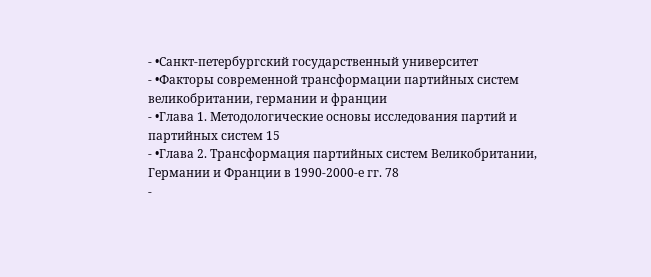- •Санкт-петербургский государственный университет
- •Факторы современной трансформации партийных систем великобритании, германии и франции
- •Глава 1. Методологические основы исследования партий и партийных систем 15
- •Глава 2. Трансформация партийных систем Великобритании, Германии и Франции в 1990-2000-е гг. 78
-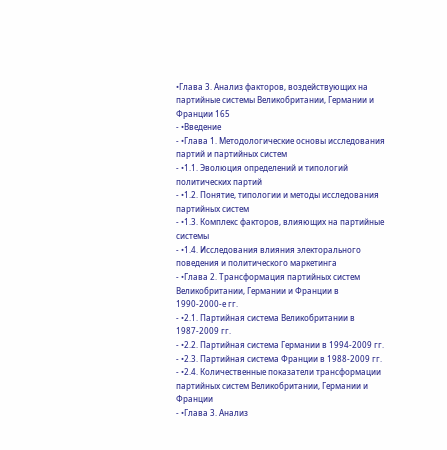•Глава 3. Анализ факторов, воздействующих на партийные системы Великобритании, Германии и Франции 165
- •Введение
- •Глава 1. Методологические основы исследования партий и партийных систем
- •1.1. Эволюция определений и типологий политических партий
- •1.2. Понятие, типологии и методы исследования партийных систем
- •1.3. Комплекс факторов, влияющих на партийные системы
- •1.4. Исследования влияния электорального поведения и политического маркетинга
- •Глава 2. Трансформация партийных систем Великобритании, Германии и Франции в 1990-2000-е гг.
- •2.1. Партийная система Великобритании в 1987-2009 гг.
- •2.2. Партийная система Германии в 1994-2009 гг.
- •2.3. Партийная система Франции в 1988-2009 гг.
- •2.4. Количественные показатели трансформации партийных систем Великобритании, Германии и Франции
- •Глава 3. Анализ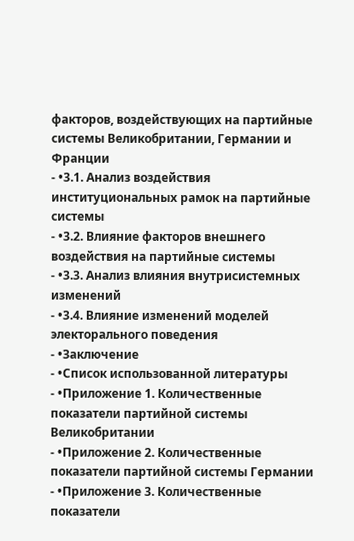факторов, воздействующих на партийные системы Великобритании, Германии и Франции
- •3.1. Анализ воздействия институциональных рамок на партийные системы
- •3.2. Влияние факторов внешнего воздействия на партийные системы
- •3.3. Анализ влияния внутрисистемных изменений
- •3.4. Влияние изменений моделей электорального поведения
- •Заключение
- •Список использованной литературы
- •Приложение 1. Количественные показатели партийной системы Великобритании
- •Приложение 2. Количественные показатели партийной системы Германии
- •Приложение 3. Количественные показатели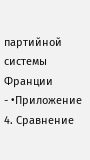партийной системы Франции
- •Приложение 4. Сравнение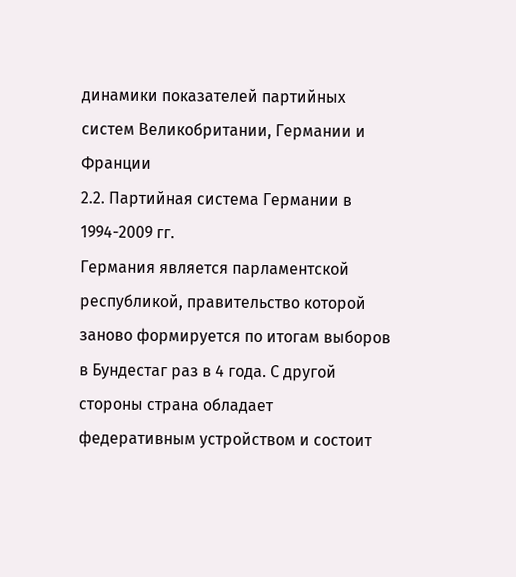динамики показателей партийных систем Великобритании, Германии и Франции
2.2. Партийная система Германии в 1994-2009 гг.
Германия является парламентской республикой, правительство которой заново формируется по итогам выборов в Бундестаг раз в 4 года. С другой стороны страна обладает федеративным устройством и состоит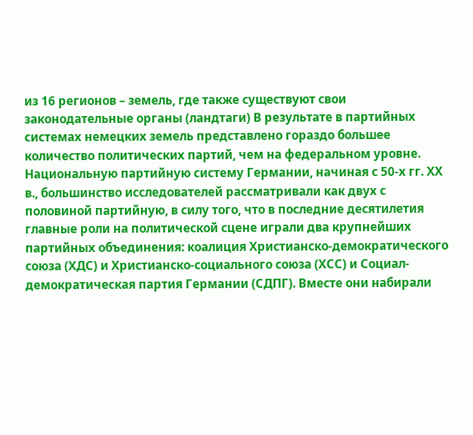из 16 регионов – земель, где также существуют свои законодательные органы (ландтаги) В результате в партийных системах немецких земель представлено гораздо большее количество политических партий, чем на федеральном уровне.
Национальную партийную систему Германии, начиная с 50-х гг. ХХ в., большинство исследователей рассматривали как двух с половиной партийную, в силу того, что в последние десятилетия главные роли на политической сцене играли два крупнейших партийных объединения: коалиция Христианско-демократического союза (ХДС) и Христианско-социального союза (ХСС) и Социал-демократическая партия Германии (СДПГ). Вместе они набирали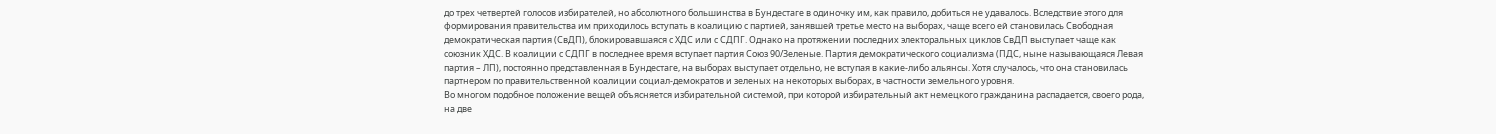до трех четвертей голосов избирателей, но абсолютного большинства в Бундестаге в одиночку им, как правило, добиться не удавалось. Вследствие этого для формирования правительства им приходилось вступать в коалицию с партией, занявшей третье место на выборах, чаще всего ей становилась Свободная демократическая партия (СвДП), блокировавшаяся с ХДС или с СДПГ. Однако на протяжении последних электоральных циклов СвДП выступает чаще как союзник ХДС. В коалиции с СДПГ в последнее время вступает партия Союз 90/Зеленые. Партия демократического социализма (ПДС, ныне называющаяся Левая партия – ЛП), постоянно представленная в Бундестаге, на выборах выступает отдельно, не вступая в какие-либо альянсы. Хотя случалось, что она становилась партнером по правительственной коалиции социал-демократов и зеленых на некоторых выборах, в частности земельного уровня.
Во многом подобное положение вещей объясняется избирательной системой, при которой избирательный акт немецкого гражданина распадается, своего рода, на две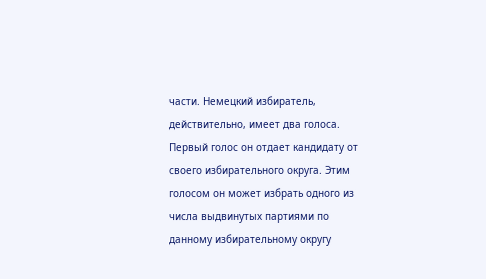части. Немецкий избиратель, действительно, имеет два голоса. Первый голос он отдает кандидату от своего избирательного округа. Этим голосом он может избрать одного из числа выдвинутых партиями по данному избирательному округу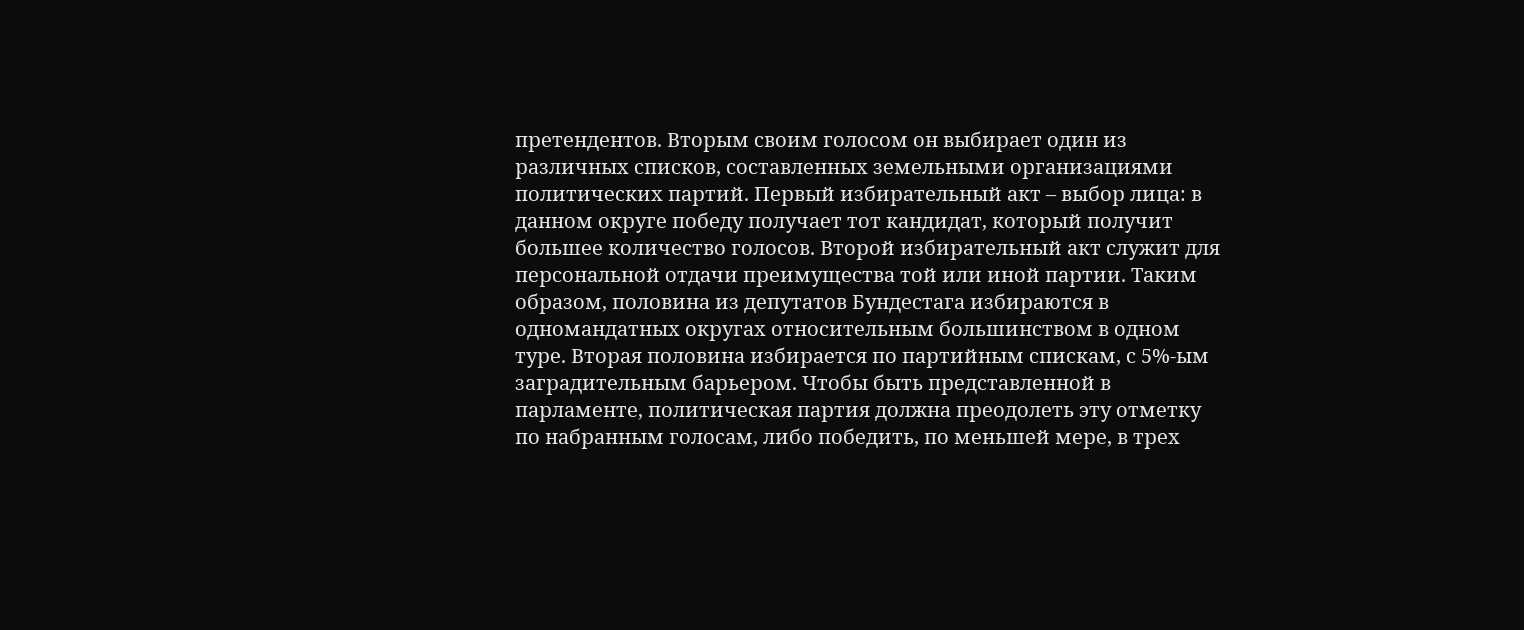претендентов. Вторым своим голосом он выбирает один из различных списков, составленных земельными организациями политических партий. Первый избирательный акт – выбор лица: в данном округе победу получает тот кандидат, который получит большее количество голосов. Второй избирательный акт служит для персональной отдачи преимущества той или иной партии. Таким образом, половина из депутатов Бундестага избираются в одномандатных округах относительным большинством в одном туре. Вторая половина избирается по партийным спискам, с 5%-ым заградительным барьером. Чтобы быть представленной в парламенте, политическая партия должна преодолеть эту отметку по набранным голосам, либо победить, по меньшей мере, в трех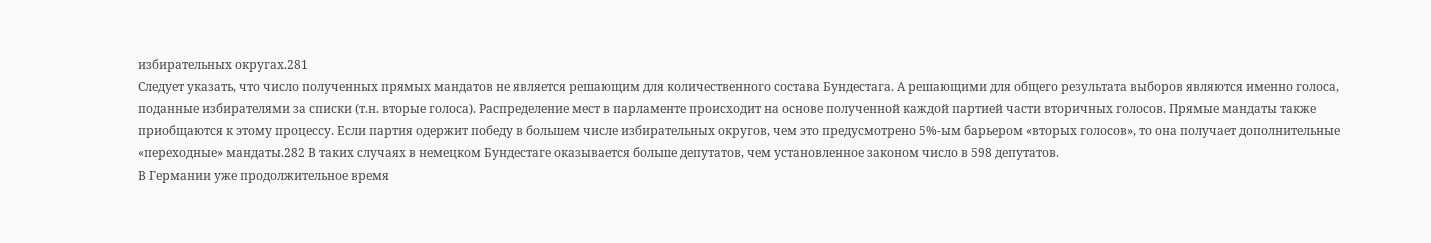избирательных округах.281
Следует указать, что число полученных прямых мандатов не является решающим для количественного состава Бундестага. А решающими для общего результата выборов являются именно голоса, поданные избирателями за списки (т.н. вторые голоса). Распределение мест в парламенте происходит на основе полученной каждой партией части вторичных голосов. Прямые мандаты также приобщаются к этому процессу. Если партия одержит победу в большем числе избирательных округов, чем это предусмотрено 5%-ым барьером «вторых голосов», то она получает дополнительные «переходные» мандаты.282 В таких случаях в немецком Бундестаге оказывается больше депутатов, чем установленное законом число в 598 депутатов.
В Германии уже продолжительное время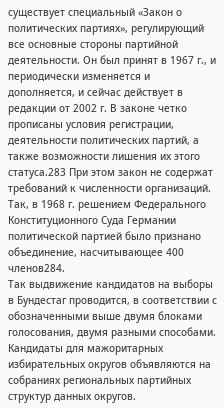существует специальный «Закон о политических партиях», регулирующий все основные стороны партийной деятельности. Он был принят в 1967 г., и периодически изменяется и дополняется, и сейчас действует в редакции от 2002 г. В законе четко прописаны условия регистрации, деятельности политических партий, а также возможности лишения их этого статуса.283 При этом закон не содержат требований к численности организаций. Так, в 1968 г. решением Федерального Конституционного Суда Германии политической партией было признано объединение, насчитывающее 400 членов284.
Так выдвижение кандидатов на выборы в Бундестаг проводится, в соответствии с обозначенными выше двумя блоками голосования, двумя разными способами.
Кандидаты для мажоритарных избирательных округов объявляются на собраниях региональных партийных структур данных округов.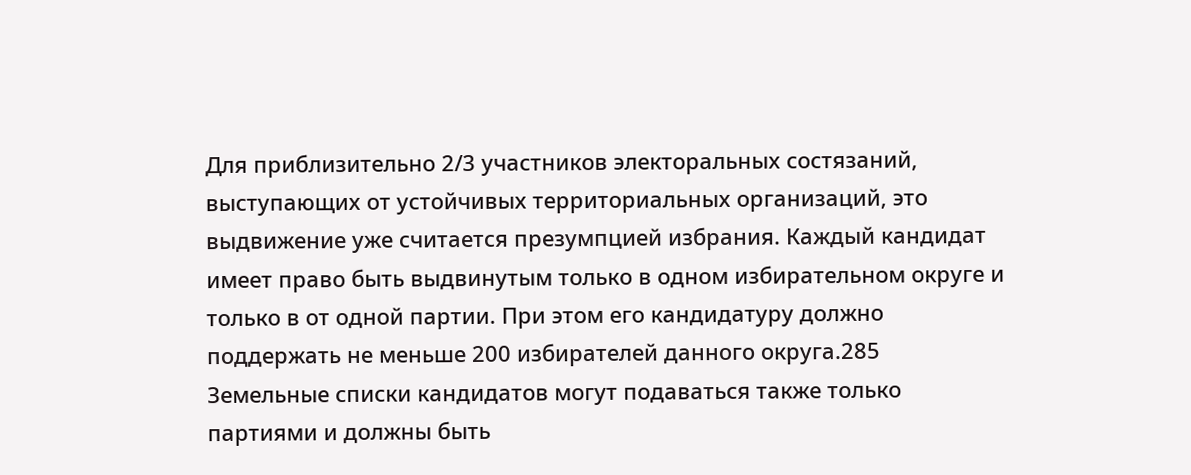Для приблизительно 2/3 участников электоральных состязаний, выступающих от устойчивых территориальных организаций, это выдвижение уже считается презумпцией избрания. Каждый кандидат имеет право быть выдвинутым только в одном избирательном округе и только в от одной партии. При этом его кандидатуру должно поддержать не меньше 200 избирателей данного округа.285
Земельные списки кандидатов могут подаваться также только партиями и должны быть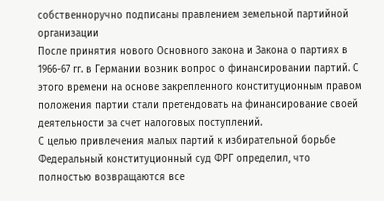собственноручно подписаны правлением земельной партийной организации
После принятия нового Основного закона и Закона о партиях в 1966-67 гг. в Германии возник вопрос о финансировании партий. С этого времени на основе закрепленного конституционным правом положения партии стали претендовать на финансирование своей деятельности за счет налоговых поступлений.
С целью привлечения малых партий к избирательной борьбе Федеральный конституционный суд ФРГ определил, что полностью возвращаются все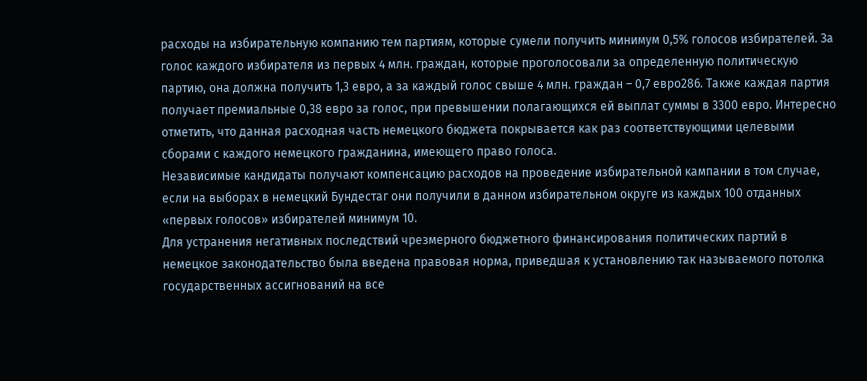расходы на избирательную компанию тем партиям, которые сумели получить минимум 0,5% голосов избирателей. За голос каждого избирателя из первых 4 млн. граждан, которые проголосовали за определенную политическую партию, она должна получить 1,3 евро, а за каждый голос свыше 4 млн. граждан – 0,7 евро286. Также каждая партия получает премиальные 0,38 евро за голос, при превышении полагающихся ей выплат суммы в 3300 евро. Интересно отметить, что данная расходная часть немецкого бюджета покрывается как раз соответствующими целевыми сборами с каждого немецкого гражданина, имеющего право голоса.
Независимые кандидаты получают компенсацию расходов на проведение избирательной кампании в том случае, если на выборах в немецкий Бундестаг они получили в данном избирательном округе из каждых 100 отданных «первых голосов» избирателей минимум 10.
Для устранения негативных последствий чрезмерного бюджетного финансирования политических партий в немецкое законодательство была введена правовая норма, приведшая к установлению так называемого потолка государственных ассигнований на все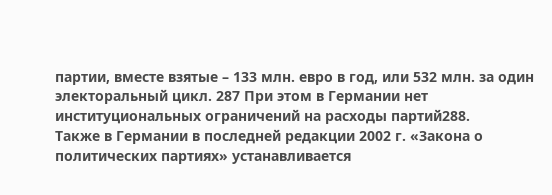партии, вместе взятые – 133 млн. евро в год, или 532 млн. за один электоральный цикл. 287 При этом в Германии нет институциональных ограничений на расходы партий288.
Также в Германии в последней редакции 2002 г. «Закона о политических партиях» устанавливается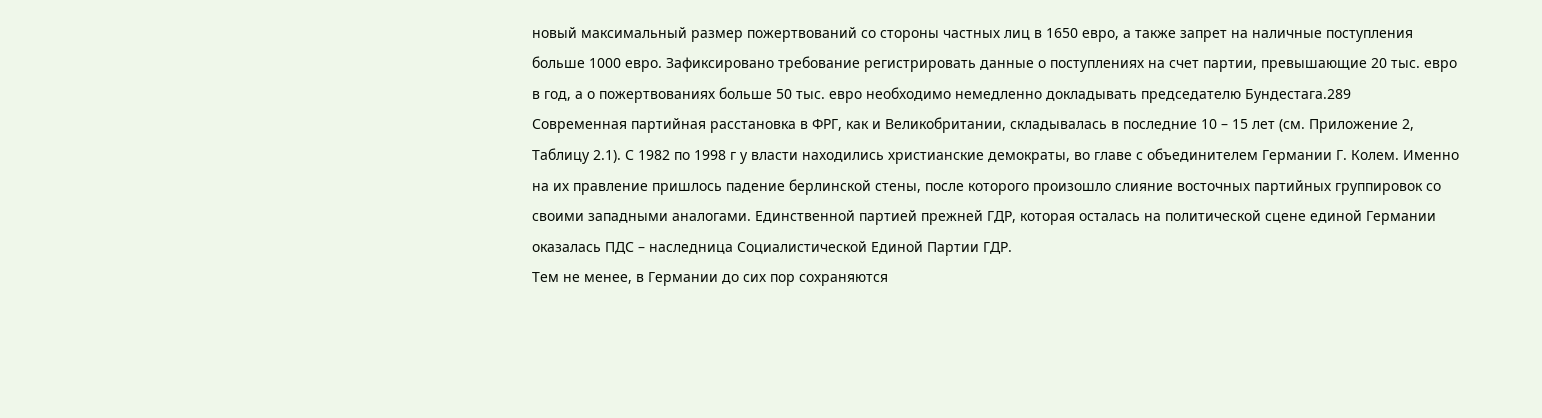новый максимальный размер пожертвований со стороны частных лиц в 1650 евро, а также запрет на наличные поступления больше 1000 евро. Зафиксировано требование регистрировать данные о поступлениях на счет партии, превышающие 20 тыс. евро в год, а о пожертвованиях больше 50 тыс. евро необходимо немедленно докладывать председателю Бундестага.289
Современная партийная расстановка в ФРГ, как и Великобритании, складывалась в последние 10 – 15 лет (см. Приложение 2, Таблицу 2.1). С 1982 по 1998 г у власти находились христианские демократы, во главе с объединителем Германии Г. Колем. Именно на их правление пришлось падение берлинской стены, после которого произошло слияние восточных партийных группировок со своими западными аналогами. Единственной партией прежней ГДР, которая осталась на политической сцене единой Германии оказалась ПДС – наследница Социалистической Единой Партии ГДР.
Тем не менее, в Германии до сих пор сохраняются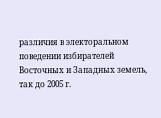различия в электоральном поведении избирателей Восточных и Западных земель, так до 2005 г.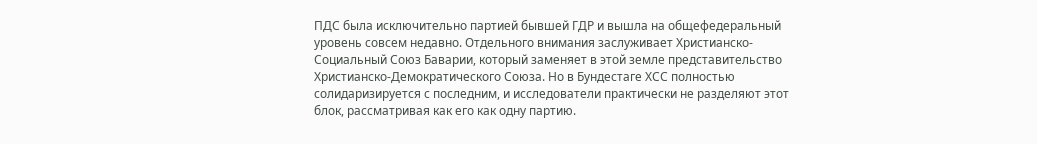ПДС была исключительно партией бывшей ГДР и вышла на общефедеральный уровень совсем недавно. Отдельного внимания заслуживает Христианско-Социальный Союз Баварии, который заменяет в этой земле представительство Христианско-Демократического Союза. Но в Бундестаге ХСС полностью солидаризируется с последним, и исследователи практически не разделяют этот блок, рассматривая как его как одну партию.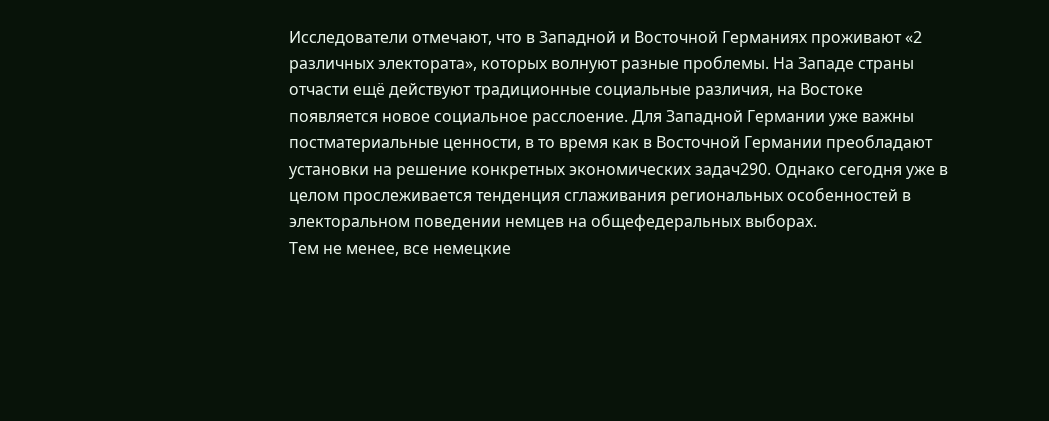Исследователи отмечают, что в Западной и Восточной Германиях проживают «2 различных электората», которых волнуют разные проблемы. На Западе страны отчасти ещё действуют традиционные социальные различия, на Востоке появляется новое социальное расслоение. Для Западной Германии уже важны постматериальные ценности, в то время как в Восточной Германии преобладают установки на решение конкретных экономических задач290. Однако сегодня уже в целом прослеживается тенденция сглаживания региональных особенностей в электоральном поведении немцев на общефедеральных выборах.
Тем не менее, все немецкие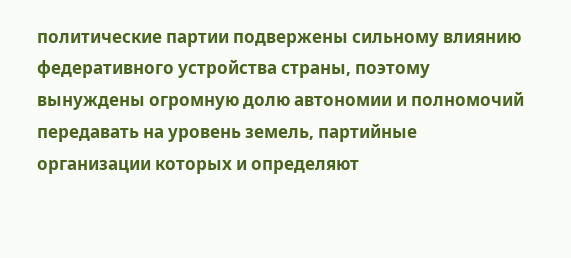политические партии подвержены сильному влиянию федеративного устройства страны, поэтому вынуждены огромную долю автономии и полномочий передавать на уровень земель, партийные организации которых и определяют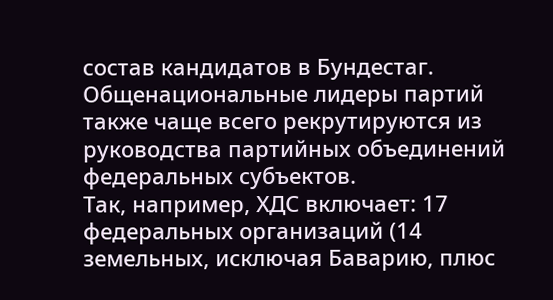состав кандидатов в Бундестаг. Общенациональные лидеры партий также чаще всего рекрутируются из руководства партийных объединений федеральных субъектов.
Так, например, ХДС включает: 17 федеральных организаций (14 земельных, исключая Баварию, плюс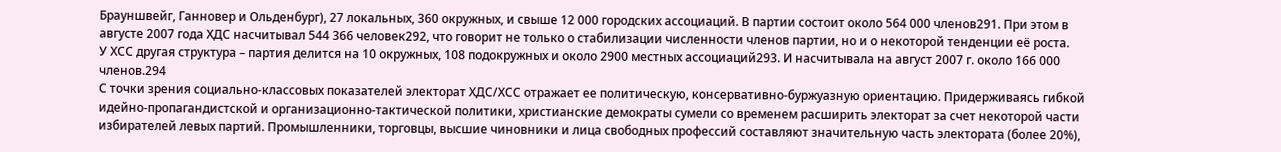Брауншвейг, Ганновер и Ольденбург), 27 локальных, 360 окружных, и свыше 12 000 городских ассоциаций. В партии состоит около 564 000 членов291. При этом в августе 2007 года ХДС насчитывал 544 366 человек292, что говорит не только о стабилизации численности членов партии, но и о некоторой тенденции её роста.
У ХСС другая структура – партия делится на 10 окружных, 108 подокружных и около 2900 местных ассоциаций293. И насчитывала на август 2007 г. около 166 000 членов.294
С точки зрения социально-классовых показателей электорат ХДС/ХСС отражает ее политическую, консервативно-буржуазную ориентацию. Придерживаясь гибкой идейно-пропагандистской и организационно-тактической политики, христианские демократы сумели со временем расширить электорат за счет некоторой части избирателей левых партий. Промышленники, торговцы, высшие чиновники и лица свободных профессий составляют значительную часть электората (более 20%),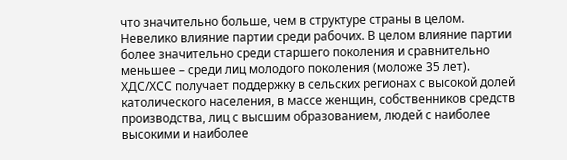что значительно больше, чем в структуре страны в целом. Невелико влияние партии среди рабочих. В целом влияние партии более значительно среди старшего поколения и сравнительно меньшее – среди лиц молодого поколения (моложе 35 лет).
ХДС/ХСС получает поддержку в сельских регионах с высокой долей католического населения, в массе женщин, собственников средств производства, лиц с высшим образованием, людей с наиболее высокими и наиболее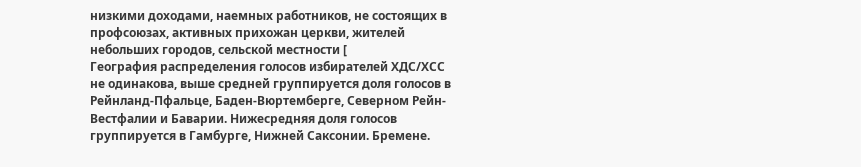низкими доходами, наемных работников, не состоящих в профсоюзах, активных прихожан церкви, жителей небольших городов, сельской местности [
География распределения голосов избирателей ХДС/ХСС не одинакова, выше средней группируется доля голосов в Рейнланд-Пфальце, Баден-Вюртемберге, Северном Рейн-Вестфалии и Баварии. Нижесредняя доля голосов группируется в Гамбурге, Нижней Саксонии. Бремене.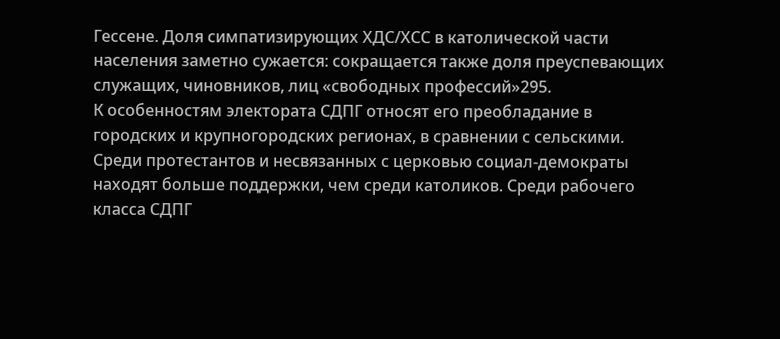Гессене. Доля симпатизирующих ХДС/ХСС в католической части населения заметно сужается: сокращается также доля преуспевающих служащих, чиновников, лиц «свободных профессий»295.
К особенностям электората СДПГ относят его преобладание в городских и крупногородских регионах, в сравнении с сельскими. Среди протестантов и несвязанных с церковью социал-демократы находят больше поддержки, чем среди католиков. Среди рабочего класса СДПГ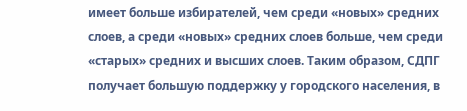имеет больше избирателей, чем среди «новых» средних слоев, а среди «новых» средних слоев больше, чем среди «старых» средних и высших слоев. Таким образом, СДПГ получает большую поддержку у городского населения, в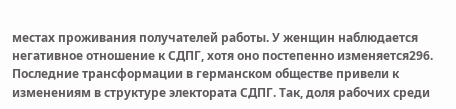местах проживания получателей работы. У женщин наблюдается негативное отношение к СДПГ, хотя оно постепенно изменяется296.
Последние трансформации в германском обществе привели к изменениям в структуре электората СДПГ. Так, доля рабочих среди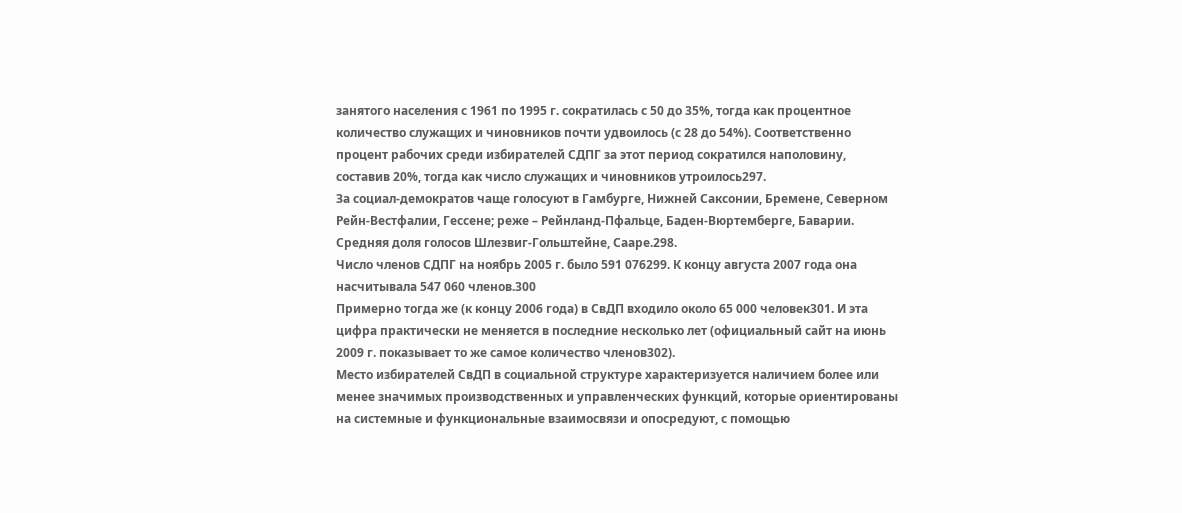занятого населения с 1961 по 1995 г. сократилась с 50 до 35%, тогда как процентное количество служащих и чиновников почти удвоилось (с 28 до 54%). Соответственно процент рабочих среди избирателей СДПГ за этот период сократился наполовину, составив 20%, тогда как число служащих и чиновников утроилось297.
За социал-демократов чаще голосуют в Гамбурге, Нижней Саксонии, Бремене, Северном Рейн-Вестфалии, Гессене; реже – Рейнланд-Пфальце, Баден-Вюртемберге, Баварии. Средняя доля голосов Шлезвиг-Гольштейне, Сааре.298.
Число членов СДПГ на ноябрь 2005 г. было 591 076299. К концу августа 2007 года она насчитывала 547 060 членов.300
Примерно тогда же (к концу 2006 года) в СвДП входило около 65 000 человек301. И эта цифра практически не меняется в последние несколько лет (официальный сайт на июнь 2009 г. показывает то же самое количество членов302).
Место избирателей СвДП в социальной структуре характеризуется наличием более или менее значимых производственных и управленческих функций, которые ориентированы на системные и функциональные взаимосвязи и опосредуют, с помощью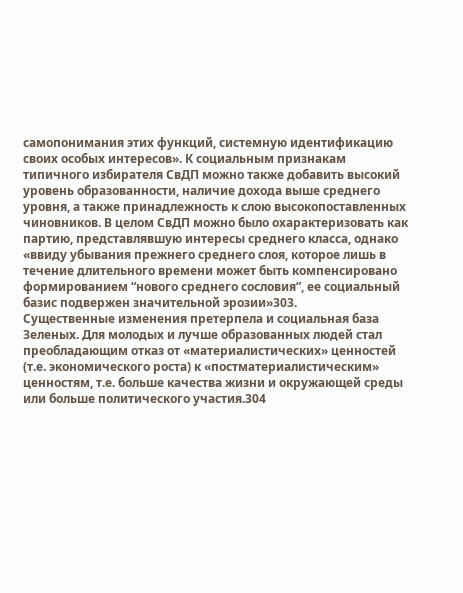самопонимания этих функций, системную идентификацию своих особых интересов». К социальным признакам типичного избирателя СвДП можно также добавить высокий уровень образованности, наличие дохода выше среднего уровня, а также принадлежность к слою высокопоставленных чиновников. В целом СвДП можно было охарактеризовать как партию, представлявшую интересы среднего класса, однако «ввиду убывания прежнего среднего слоя, которое лишь в течение длительного времени может быть компенсировано формированием “нового среднего сословия”, ее социальный базис подвержен значительной эрозии»303.
Существенные изменения претерпела и социальная база Зеленых. Для молодых и лучше образованных людей стал преобладающим отказ от «материалистических» ценностей (т.е. экономического роста) к «постматериалистическим» ценностям, т.е. больше качества жизни и окружающей среды или больше политического участия.304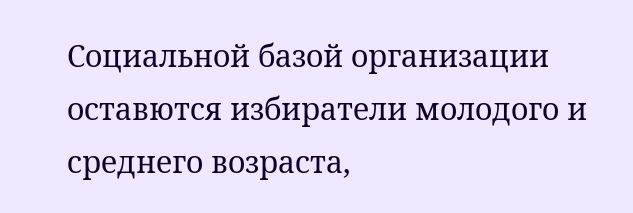Социальной базой организации оставются избиратели молодого и среднего возраста,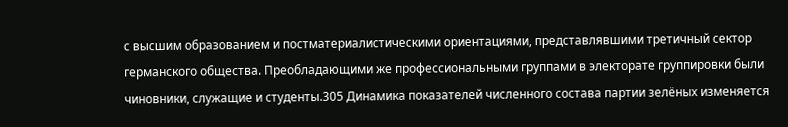с высшим образованием и постматериалистическими ориентациями, представлявшими третичный сектор германского общества. Преобладающими же профессиональными группами в электорате группировки были чиновники, служащие и студенты.305 Динамика показателей численного состава партии зелёных изменяется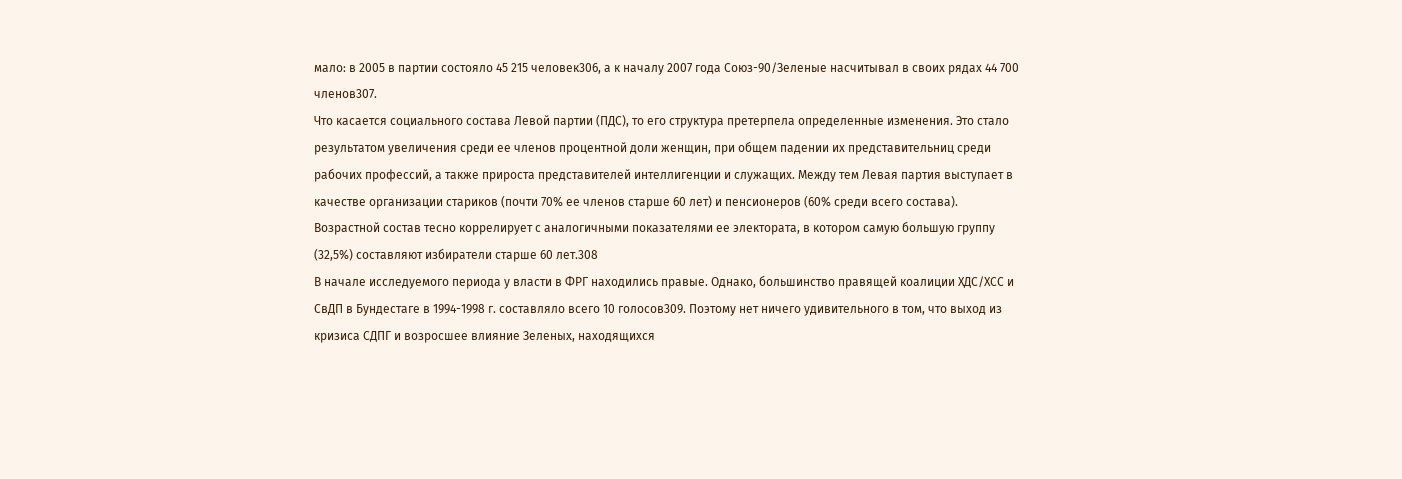мало: в 2005 в партии состояло 45 215 человек306, а к началу 2007 года Союз-90/Зеленые насчитывал в своих рядах 44 700 членов307.
Что касается социального состава Левой партии (ПДС), то его структура претерпела определенные изменения. Это стало результатом увеличения среди ее членов процентной доли женщин, при общем падении их представительниц среди рабочих профессий, а также прироста представителей интеллигенции и служащих. Между тем Левая партия выступает в качестве организации стариков (почти 70% ее членов старше 60 лет) и пенсионеров (60% среди всего состава). Возрастной состав тесно коррелирует с аналогичными показателями ее электората, в котором самую большую группу (32,5%) составляют избиратели старше 60 лет.308
В начале исследуемого периода у власти в ФРГ находились правые. Однако, большинство правящей коалиции ХДС/ХСС и СвДП в Бундестаге в 1994-1998 г. составляло всего 10 голосов309. Поэтому нет ничего удивительного в том, что выход из кризиса СДПГ и возросшее влияние Зеленых, находящихся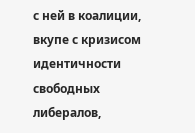с ней в коалиции, вкупе с кризисом идентичности свободных либералов,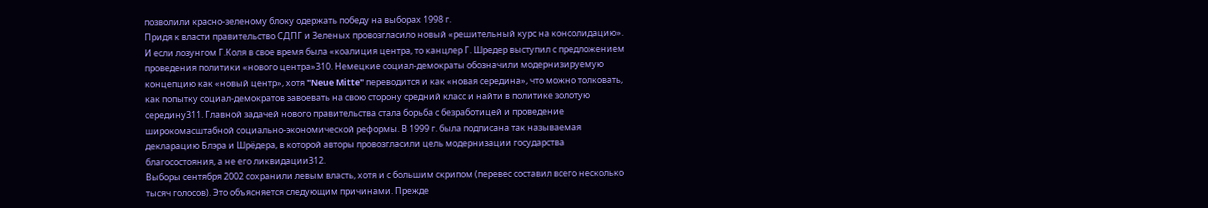позволили красно-зеленому блоку одержать победу на выборах 1998 г.
Придя к власти правительство СДПГ и Зеленых провозгласило новый «решительный курс на консолидацию». И если лозунгом Г.Коля в свое время была «коалиция центра, то канцлер Г. Шредер выступил с предложением проведения политики «нового центра»310. Немецкие социал-демократы обозначили модернизируемую концепцию как «новый центр», хотя "Neue Mitte" переводится и как «новая середина», что можно толковать, как попытку социал-демократов завоевать на свою сторону средний класс и найти в политике золотую середину311. Главной задачей нового правительства стала борьба с безработицей и проведение широкомасштабной социально-экономической реформы. В 1999 г. была подписана так называемая декларацию Блэра и Шрёдера, в которой авторы провозгласили цель модернизации государства благосостояния, а не его ликвидации312.
Выборы сентября 2002 сохранили левым власть, хотя и с большим скрипом (перевес составил всего несколько тысяч голосов). Это объясняется следующим причинами. Прежде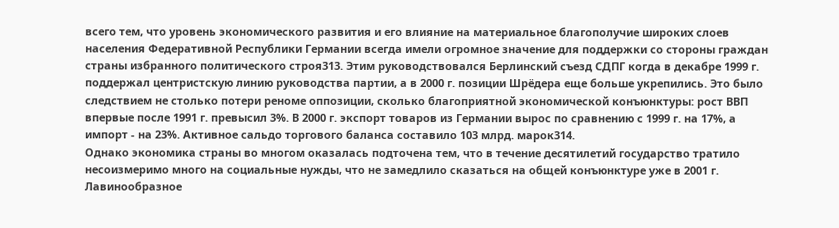всего тем, что уровень экономического развития и его влияние на материальное благополучие широких слоев населения Федеративной Республики Германии всегда имели огромное значение для поддержки со стороны граждан страны избранного политического строя313. Этим руководствовался Берлинский съезд СДПГ когда в декабре 1999 г. поддержал центристскую линию руководства партии, а в 2000 г. позиции Шрёдера еще больше укрепились. Это было следствием не столько потери реноме оппозиции, сколько благоприятной экономической конъюнктуры: рост ВВП впервые после 1991 г. превысил 3%. В 2000 г. экспорт товаров из Германии вырос по сравнению с 1999 г. на 17%, а импорт - на 23%. Активное сальдо торгового баланса составило 103 млрд. марок314.
Однако экономика страны во многом оказалась подточена тем, что в течение десятилетий государство тратило несоизмеримо много на социальные нужды, что не замедлило сказаться на общей конъюнктуре уже в 2001 г. Лавинообразное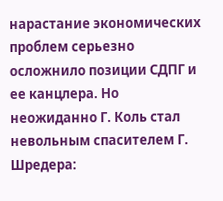нарастание экономических проблем серьезно осложнило позиции СДПГ и ее канцлера. Но неожиданно Г. Коль стал невольным спасителем Г. Шредера: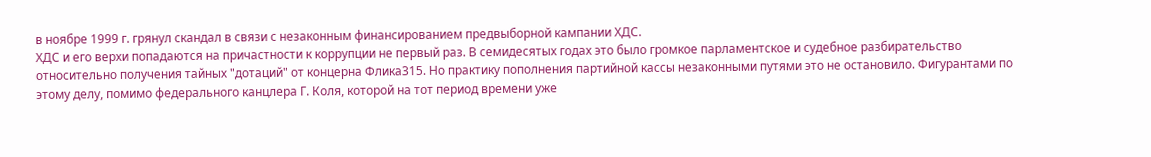в ноябре 1999 г. грянул скандал в связи с незаконным финансированием предвыборной кампании ХДС.
ХДС и его верхи попадаются на причастности к коррупции не первый раз. В семидесятых годах это было громкое парламентское и судебное разбирательство относительно получения тайных "дотаций" от концерна Флика315. Но практику пополнения партийной кассы незаконными путями это не остановило. Фигурантами по этому делу, помимо федерального канцлера Г. Коля, которой на тот период времени уже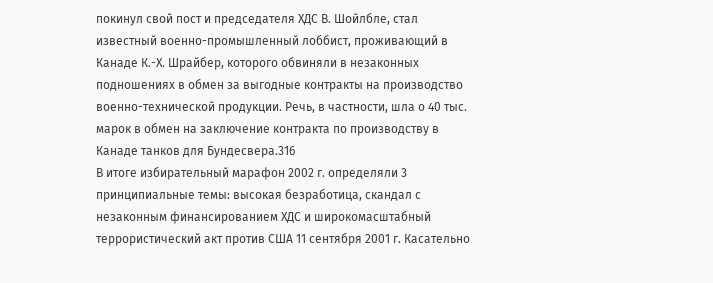покинул свой пост и председателя ХДС В. Шойлбле, стал известный военно-промышленный лоббист, проживающий в Канаде К.-Х. Шрайбер, которого обвиняли в незаконных подношениях в обмен за выгодные контракты на производство военно-технической продукции. Речь, в частности, шла о 40 тыс. марок в обмен на заключение контракта по производству в Канаде танков для Бундесвера.316
В итоге избирательный марафон 2002 г. определяли 3 принципиальные темы: высокая безработица, скандал с незаконным финансированием ХДС и широкомасштабный террористический акт против США 11 сентября 2001 г. Касательно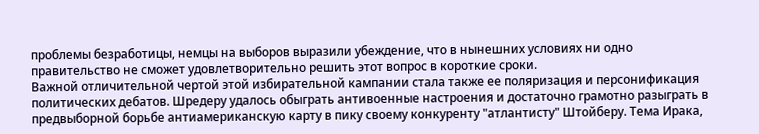проблемы безработицы, немцы на выборов выразили убеждение, что в нынешних условиях ни одно правительство не сможет удовлетворительно решить этот вопрос в короткие сроки.
Важной отличительной чертой этой избирательной кампании стала также ее поляризация и персонификация политических дебатов. Шредеру удалось обыграть антивоенные настроения и достаточно грамотно разыграть в предвыборной борьбе антиамериканскую карту в пику своему конкуренту "атлантисту" Штойберу. Тема Ирака,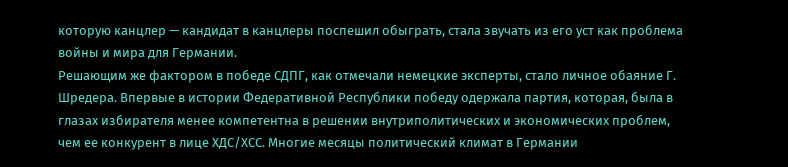которую канцлер — кандидат в канцлеры поспешил обыграть, стала звучать из его уст как проблема войны и мира для Германии.
Решающим же фактором в победе СДПГ, как отмечали немецкие эксперты, стало личное обаяние Г. Шредера. Впервые в истории Федеративной Республики победу одержала партия, которая, была в глазах избирателя менее компетентна в решении внутриполитических и экономических проблем, чем ее конкурент в лице ХДС/ХСС. Многие месяцы политический климат в Германии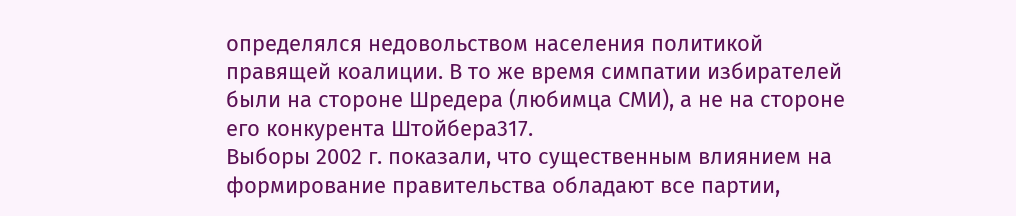определялся недовольством населения политикой правящей коалиции. В то же время симпатии избирателей были на стороне Шредера (любимца СМИ), а не на стороне его конкурента Штойбера317.
Выборы 2002 г. показали, что существенным влиянием на формирование правительства обладают все партии,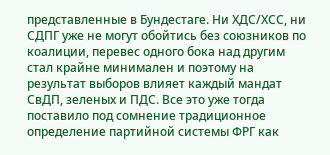представленные в Бундестаге. Ни ХДС/ХСС, ни СДПГ уже не могут обойтись без союзников по коалиции, перевес одного бока над другим стал крайне минимален и поэтому на результат выборов влияет каждый мандат СвДП, зеленых и ПДС. Все это уже тогда поставило под сомнение традиционное определение партийной системы ФРГ как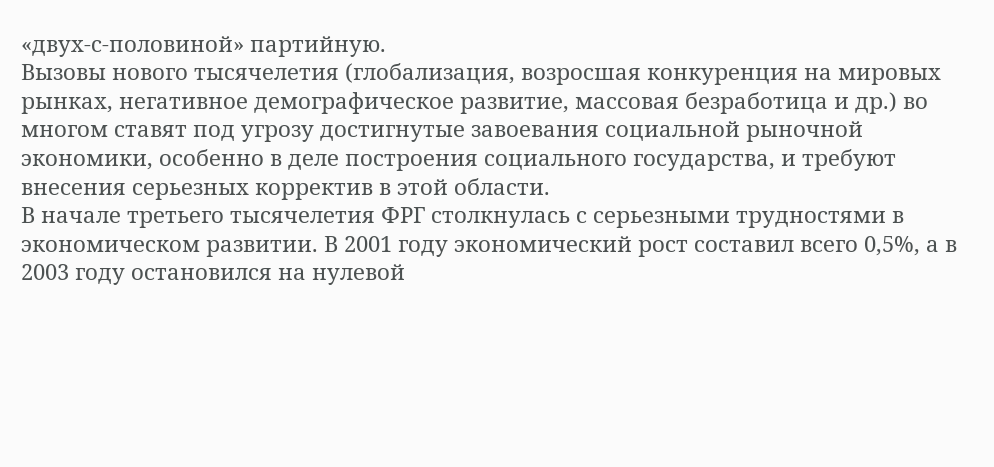«двух-с-половиной» партийную.
Вызовы нового тысячелетия (глобализация, возросшая конкуренция на мировых рынках, негативное демографическое развитие, массовая безработица и др.) во многом ставят под угрозу достигнутые завоевания социальной рыночной экономики, особенно в деле построения социального государства, и требуют внесения серьезных корректив в этой области.
В начале третьего тысячелетия ФРГ столкнулась с серьезными трудностями в экономическом развитии. В 2001 году экономический рост составил всего 0,5%, а в 2003 году остановился на нулевой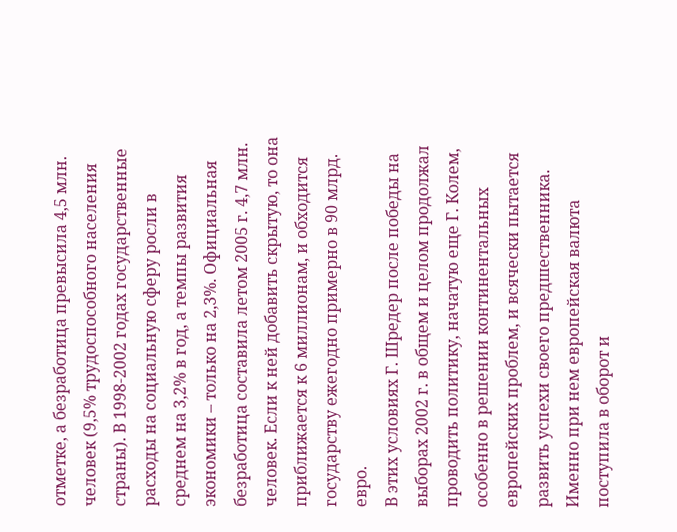отметке, а безработица превысила 4,5 млн. человек (9,5% трудоспособного населения страны). В 1998-2002 годах государственные расходы на социальную сферу росли в среднем на 3,2% в год, а темпы развития экономики – только на 2,3%. Официальная безработица составила летом 2005 г. 4,7 млн. человек. Если к ней добавить скрытую, то она приближается к 6 миллионам, и обходится государству ежегодно примерно в 90 млрд. евро.
В этих условиях Г. Шредер после победы на выборах 2002 г. в общем и целом продолжал проводить политику, начатую еще Г. Колем, особенно в решении континентальных европейских проблем, и всячески пытается развить успехи своего предшественника. Именно при нем европейская валюта поступила в оборот и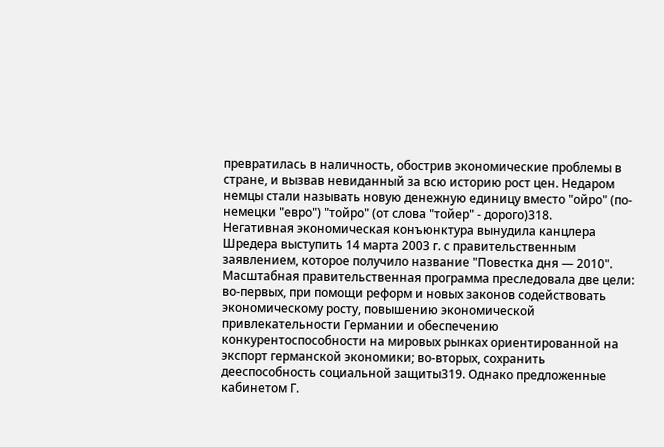превратилась в наличность, обострив экономические проблемы в стране, и вызвав невиданный за всю историю рост цен. Недаром немцы стали называть новую денежную единицу вместо "ойро" (по-немецки "евро") "тойро" (от слова "тойер" - дорого)318.
Негативная экономическая конъюнктура вынудила канцлера Шредера выступить 14 марта 2003 г. с правительственным заявлением, которое получило название "Повестка дня — 2010". Масштабная правительственная программа преследовала две цели: во-первых, при помощи реформ и новых законов содействовать экономическому росту, повышению экономической привлекательности Германии и обеспечению конкурентоспособности на мировых рынках ориентированной на экспорт германской экономики; во-вторых, сохранить дееспособность социальной защиты319. Однако предложенные кабинетом Г.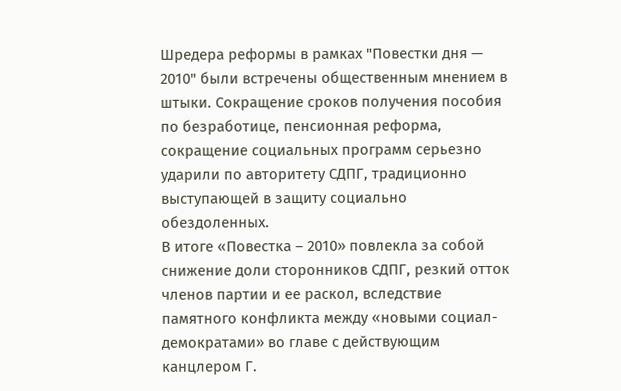Шредера реформы в рамках "Повестки дня — 2010" были встречены общественным мнением в штыки. Сокращение сроков получения пособия по безработице, пенсионная реформа, сокращение социальных программ серьезно ударили по авторитету СДПГ, традиционно выступающей в защиту социально обездоленных.
В итоге «Повестка – 2010» повлекла за собой снижение доли сторонников СДПГ, резкий отток членов партии и ее раскол, вследствие памятного конфликта между «новыми социал-демократами» во главе с действующим канцлером Г.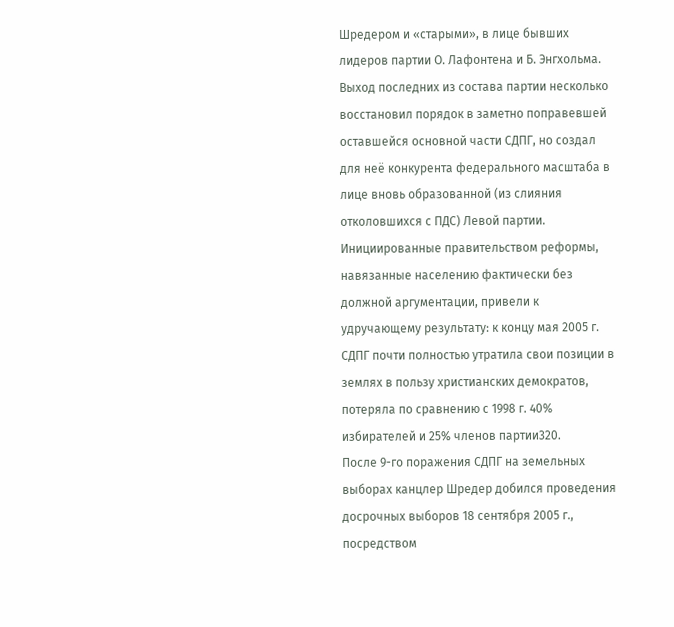Шредером и «старыми», в лице бывших лидеров партии О. Лафонтена и Б. Энгхольма. Выход последних из состава партии несколько восстановил порядок в заметно поправевшей оставшейся основной части СДПГ, но создал для неё конкурента федерального масштаба в лице вновь образованной (из слияния отколовшихся с ПДС) Левой партии.
Инициированные правительством реформы, навязанные населению фактически без должной аргументации, привели к удручающему результату: к концу мая 2005 г. СДПГ почти полностью утратила свои позиции в землях в пользу христианских демократов, потеряла по сравнению с 1998 г. 40% избирателей и 25% членов партии320.
После 9-го поражения СДПГ на земельных выборах канцлер Шредер добился проведения досрочных выборов 18 сентября 2005 г., посредством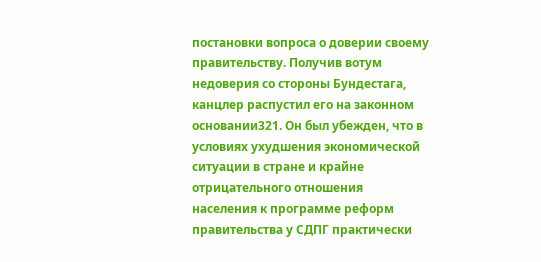постановки вопроса о доверии своему правительству. Получив вотум недоверия со стороны Бундестага, канцлер распустил его на законном основании321. Он был убежден, что в условиях ухудшения экономической ситуации в стране и крайне отрицательного отношения населения к программе реформ правительства у СДПГ практически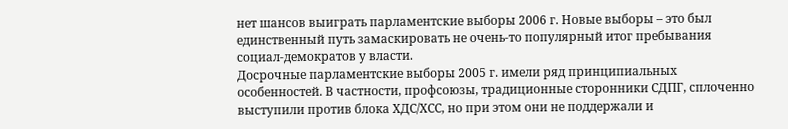нет шансов выиграть парламентские выборы 2006 г. Новые выборы – это был единственный путь замаскировать не очень-то популярный итог пребывания социал-демократов у власти.
Досрочные парламентские выборы 2005 г. имели ряд принципиальных особенностей. В частности, профсоюзы, традиционные сторонники СДПГ, сплоченно выступили против блока ХДС/ХСС, но при этом они не поддержали и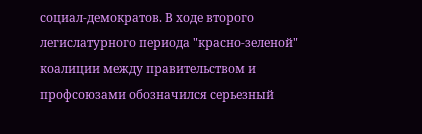социал-демократов. В ходе второго легислатурного периода "красно-зеленой" коалиции между правительством и профсоюзами обозначился серьезный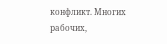конфликт. Многих рабочих,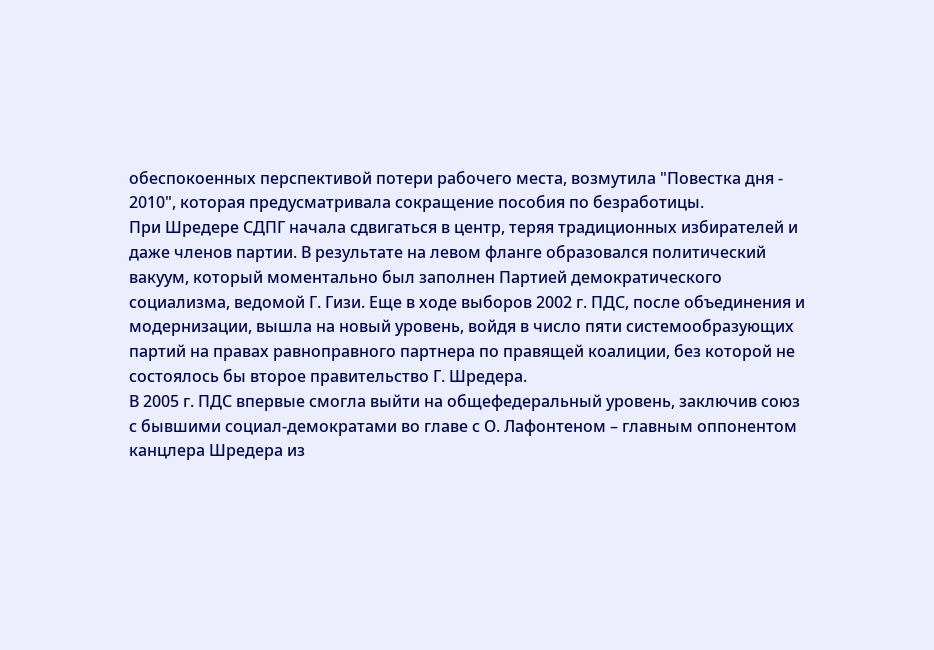обеспокоенных перспективой потери рабочего места, возмутила "Повестка дня - 2010", которая предусматривала сокращение пособия по безработицы.
При Шредере СДПГ начала сдвигаться в центр, теряя традиционных избирателей и даже членов партии. В результате на левом фланге образовался политический вакуум, который моментально был заполнен Партией демократического социализма, ведомой Г. Гизи. Еще в ходе выборов 2002 г. ПДС, после объединения и модернизации, вышла на новый уровень, войдя в число пяти системообразующих партий на правах равноправного партнера по правящей коалиции, без которой не состоялось бы второе правительство Г. Шредера.
В 2005 г. ПДС впервые смогла выйти на общефедеральный уровень, заключив союз с бывшими социал-демократами во главе с О. Лафонтеном – главным оппонентом канцлера Шредера из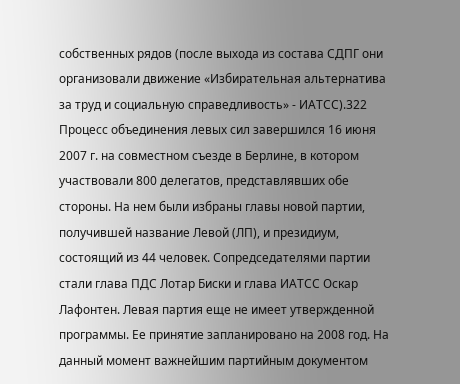собственных рядов (после выхода из состава СДПГ они организовали движение «Избирательная альтернатива за труд и социальную справедливость» - ИАТСС).322 Процесс объединения левых сил завершился 16 июня 2007 г. на совместном съезде в Берлине, в котором участвовали 800 делегатов, представлявших обе стороны. На нем были избраны главы новой партии, получившей название Левой (ЛП), и президиум, состоящий из 44 человек. Сопредседателями партии стали глава ПДС Лотар Биски и глава ИАТСС Оскар Лафонтен. Левая партия еще не имеет утвержденной программы. Ее принятие запланировано на 2008 год. На данный момент важнейшим партийным документом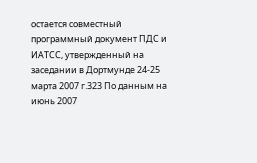остается совместный программный документ ПДС и ИАТСС, утвержденный на заседании в Дортмунде 24-25 марта 2007 г.323 По данным на июнь 2007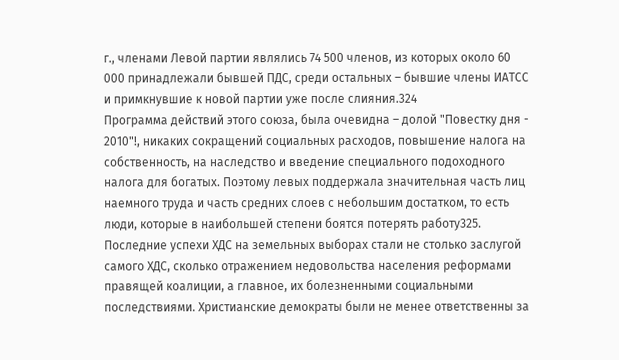г., членами Левой партии являлись 74 500 членов, из которых около 60 000 принадлежали бывшей ПДС, среди остальных – бывшие члены ИАТСС и примкнувшие к новой партии уже после слияния.324
Программа действий этого союза, была очевидна – долой "Повестку дня - 2010"!, никаких сокращений социальных расходов, повышение налога на собственность, на наследство и введение специального подоходного налога для богатых. Поэтому левых поддержала значительная часть лиц наемного труда и часть средних слоев с небольшим достатком, то есть люди, которые в наибольшей степени боятся потерять работу325.
Последние успехи ХДС на земельных выборах стали не столько заслугой самого ХДС, сколько отражением недовольства населения реформами правящей коалиции, а главное, их болезненными социальными последствиями. Христианские демократы были не менее ответственны за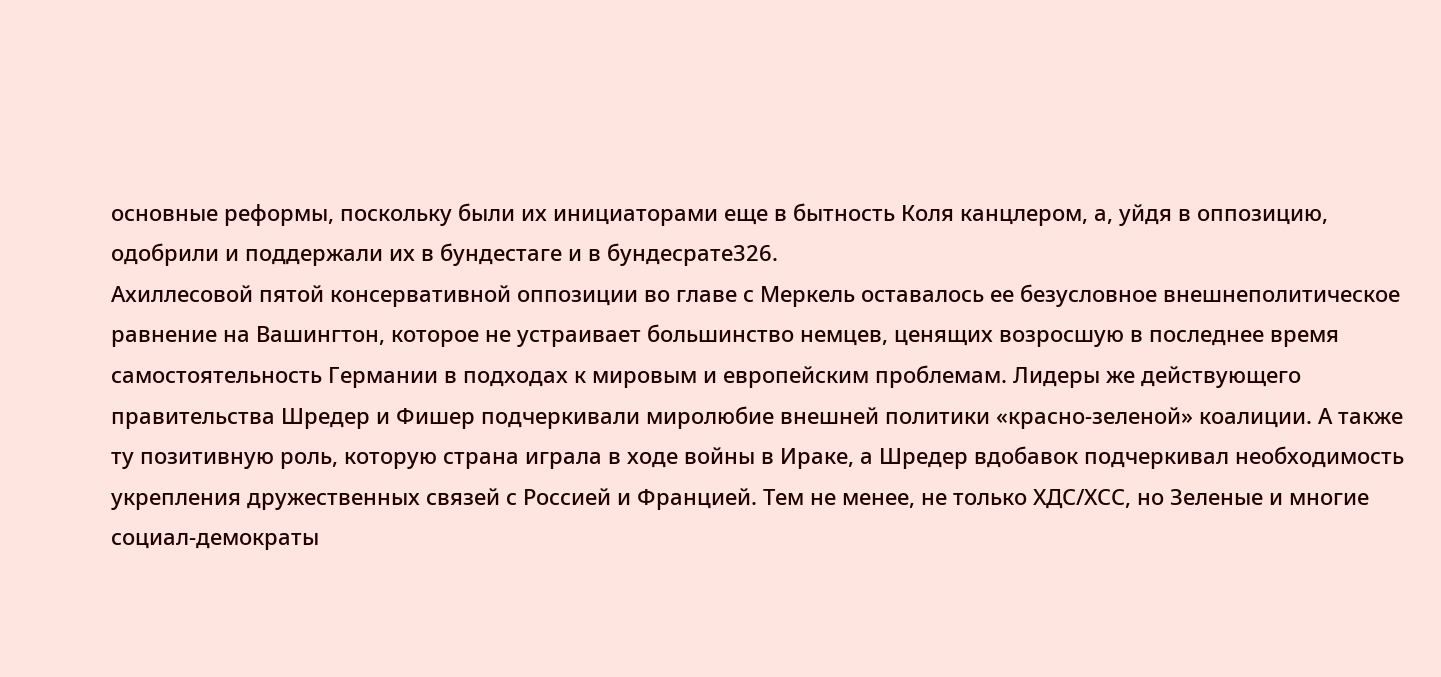основные реформы, поскольку были их инициаторами еще в бытность Коля канцлером, а, уйдя в оппозицию, одобрили и поддержали их в бундестаге и в бундесрате326.
Ахиллесовой пятой консервативной оппозиции во главе с Меркель оставалось ее безусловное внешнеполитическое равнение на Вашингтон, которое не устраивает большинство немцев, ценящих возросшую в последнее время самостоятельность Германии в подходах к мировым и европейским проблемам. Лидеры же действующего правительства Шредер и Фишер подчеркивали миролюбие внешней политики «красно-зеленой» коалиции. А также ту позитивную роль, которую страна играла в ходе войны в Ираке, а Шредер вдобавок подчеркивал необходимость укрепления дружественных связей с Россией и Францией. Тем не менее, не только ХДС/ХСС, но Зеленые и многие социал-демократы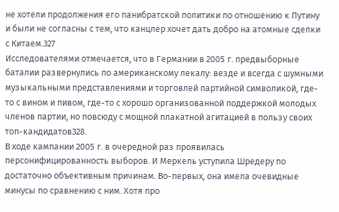не хотели продолжения его панибратской политики по отношению к Путину и были не согласны с тем, что канцлер хочет дать добро на атомные сделки с Китаем.327
Исследователями отмечается, что в Германии в 2005 г. предвыборные баталии развернулись по американскому лекалу: везде и всегда с шумными музыкальными представлениями и торговлей партийной символикой, где-то с вином и пивом, где-то с хорошо организованной поддержкой молодых членов партии, но повсюду с мощной плакатной агитацией в пользу своих топ-кандидатов328.
В ходе кампании 2005 г. в очередной раз проявилась персонифицированность выборов. И Меркель уступила Шредеру по достаточно объективным причинам. Во-первых, она имела очевидные минусы по сравнению с ним. Хотя про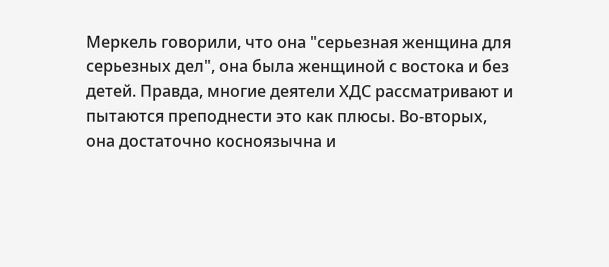Меркель говорили, что она "серьезная женщина для серьезных дел", она была женщиной с востока и без детей. Правда, многие деятели ХДС рассматривают и пытаются преподнести это как плюсы. Во-вторых, она достаточно косноязычна и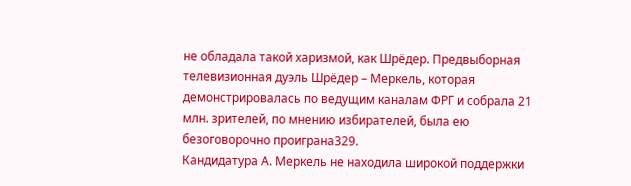не обладала такой харизмой, как Шрёдер. Предвыборная телевизионная дуэль Шрёдер – Меркель, которая демонстрировалась по ведущим каналам ФРГ и собрала 21 млн. зрителей, по мнению избирателей, была ею безоговорочно проиграна329.
Кандидатура А. Меркель не находила широкой поддержки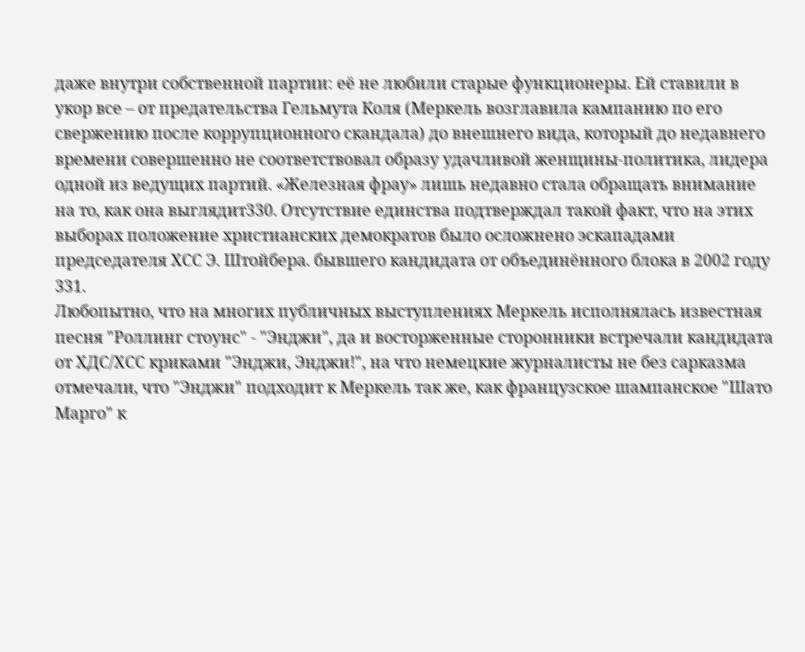даже внутри собственной партии: её не любили старые функционеры. Ей ставили в укор все – от предательства Гельмута Коля (Меркель возглавила кампанию по его свержению после коррупционного скандала) до внешнего вида, который до недавнего времени совершенно не соответствовал образу удачливой женщины-политика, лидера одной из ведущих партий. «Железная фрау» лишь недавно стала обращать внимание на то, как она выглядит330. Отсутствие единства подтверждал такой факт, что на этих выборах положение христианских демократов было осложнено эскападами председателя ХСС Э. Штойбера. бывшего кандидата от объединённого блока в 2002 году 331.
Любопытно, что на многих публичных выступлениях Меркель исполнялась известная песня "Роллинг стоунс" - "Энджи", да и восторженные сторонники встречали кандидата от ХДС/ХСС криками "Энджи, Энджи!", на что немецкие журналисты не без сарказма отмечали, что "Энджи" подходит к Меркель так же, как французское шампанское "Шато Марго" к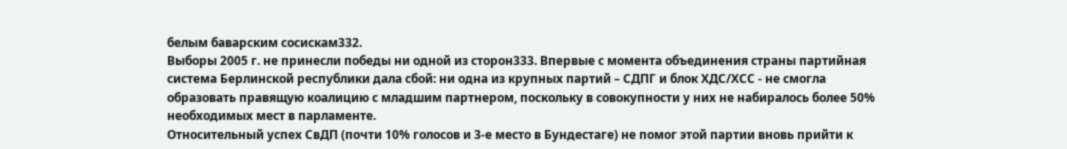белым баварским сосискам332.
Выборы 2005 г. не принесли победы ни одной из сторон333. Впервые с момента объединения страны партийная система Берлинской республики дала сбой: ни одна из крупных партий – СДПГ и блок ХДС/ХСС - не смогла образовать правящую коалицию с младшим партнером, поскольку в совокупности у них не набиралось более 50% необходимых мест в парламенте.
Относительный успех СвДП (почти 10% голосов и 3-е место в Бундестаге) не помог этой партии вновь прийти к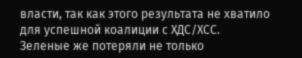власти, так как этого результата не хватило для успешной коалиции с ХДС/ХСС.
Зеленые же потеряли не только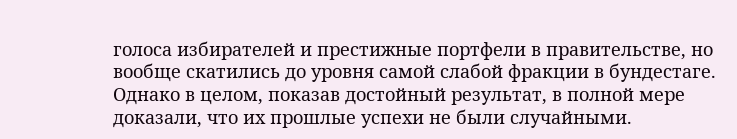голоса избирателей и престижные портфели в правительстве, но вообще скатились до уровня самой слабой фракции в бундестаге. Однако в целом, показав достойный результат, в полной мере доказали, что их прошлые успехи не были случайными.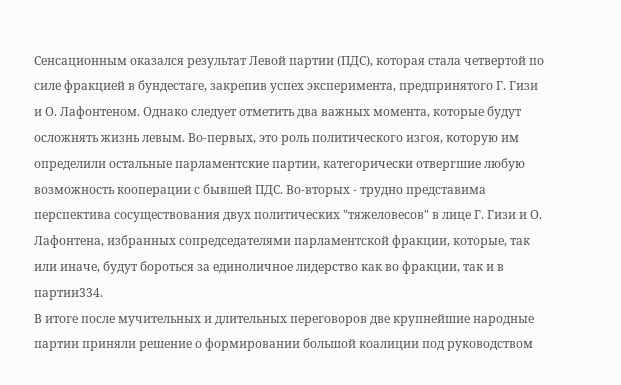Сенсационным оказался результат Левой партии (ПДС), которая стала четвертой по силе фракцией в бундестаге, закрепив успех эксперимента, предпринятого Г. Гизи и О. Лафонтеном. Однако следует отметить два важных момента, которые будут осложнять жизнь левым. Во-первых, это роль политического изгоя, которую им определили остальные парламентские партии, категорически отвергшие любую возможность кооперации с бывшей ПДС. Во-вторых - трудно представима перспектива сосуществования двух политических "тяжеловесов" в лице Г. Гизи и О. Лафонтена, избранных сопредседателями парламентской фракции, которые, так или иначе, будут бороться за единоличное лидерство как во фракции, так и в партии334.
В итоге после мучительных и длительных переговоров две крупнейшие народные партии приняли решение о формировании большой коалиции под руководством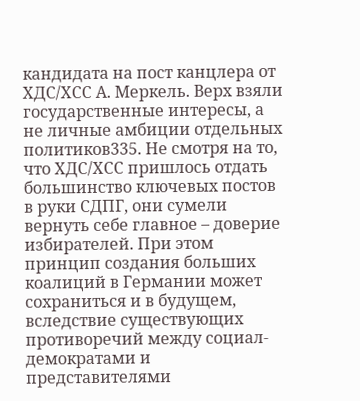кандидата на пост канцлера от ХДС/ХСС А. Меркель. Верх взяли государственные интересы, а не личные амбиции отдельных политиков335. Не смотря на то, что ХДС/ХСС пришлось отдать большинство ключевых постов в руки СДПГ, они сумели вернуть себе главное – доверие избирателей. При этом принцип создания больших коалиций в Германии может сохраниться и в будущем, вследствие существующих противоречий между социал-демократами и представителями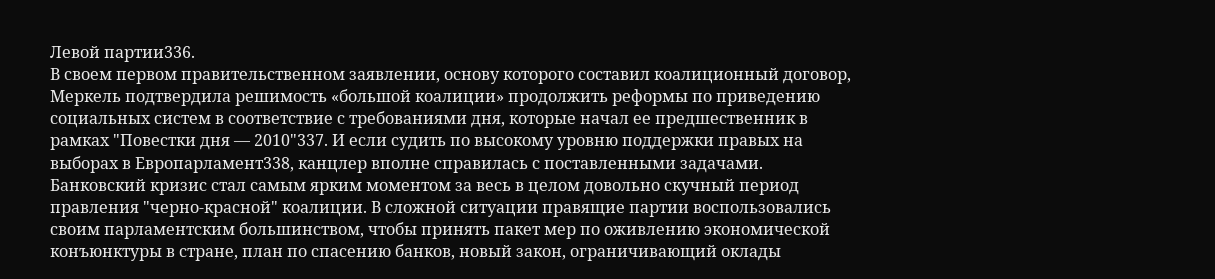Левой партии336.
В своем первом правительственном заявлении, основу которого составил коалиционный договор, Меркель подтвердила решимость «большой коалиции» продолжить реформы по приведению социальных систем в соответствие с требованиями дня, которые начал ее предшественник в рамках "Повестки дня — 2010"337. И если судить по высокому уровню поддержки правых на выборах в Европарламент338, канцлер вполне справилась с поставленными задачами.
Банковский кризис стал самым ярким моментом за весь в целом довольно скучный период правления "черно-красной" коалиции. В сложной ситуации правящие партии воспользовались своим парламентским большинством, чтобы принять пакет мер по оживлению экономической конъюнктуры в стране, план по спасению банков, новый закон, ограничивающий оклады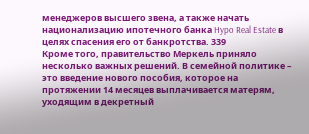менеджеров высшего звена, а также начать национализацию ипотечного банка Hypo Real Estate в целях спасения его от банкротства. 339
Кроме того, правительство Меркель приняло несколько важных решений. В семейной политике – это введение нового пособия, которое на протяжении 14 месяцев выплачивается матерям, уходящим в декретный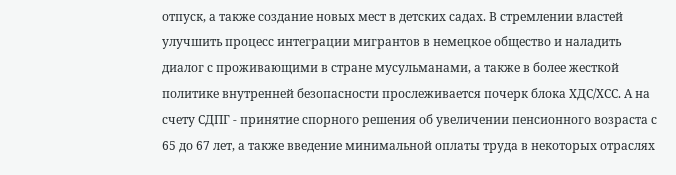отпуск, а также создание новых мест в детских садах. В стремлении властей улучшить процесс интеграции мигрантов в немецкое общество и наладить диалог с проживающими в стране мусульманами, а также в более жесткой политике внутренней безопасности прослеживается почерк блока ХДС/ХСС. А на счету СДПГ - принятие спорного решения об увеличении пенсионного возраста с 65 до 67 лет, а также введение минимальной оплаты труда в некоторых отраслях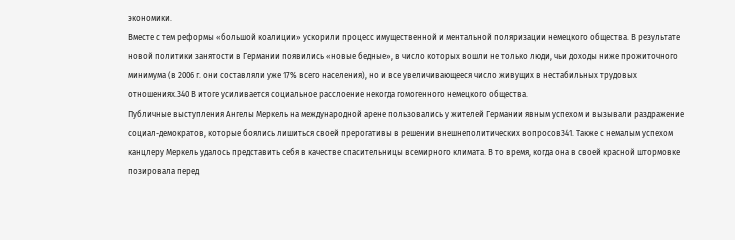экономики.
Вместе с тем реформы «большой коалиции» ускорили процесс имущественной и ментальной поляризации немецкого общества. В результате новой политики занятости в Германии появились «новые бедные», в число которых вошли не только люди, чьи доходы ниже прожиточного минимума (в 2006 г. они составляли уже 17% всего населения), но и все увеличивающееся число живущих в нестабильных трудовых отношениях.340 В итоге усиливается социальное расслоение некогда гомогенного немецкого общества.
Публичные выступления Ангелы Меркель на международной арене пользовались у жителей Германии явным успехом и вызывали раздражение социал-демократов, которые боялись лишиться своей прерогативы в решении внешнеполитических вопросов341. Также с немалым успехом канцлеру Меркель удалось представить себя в качестве спасительницы всемирного климата. В то время, когда она в своей красной штормовке позировала перед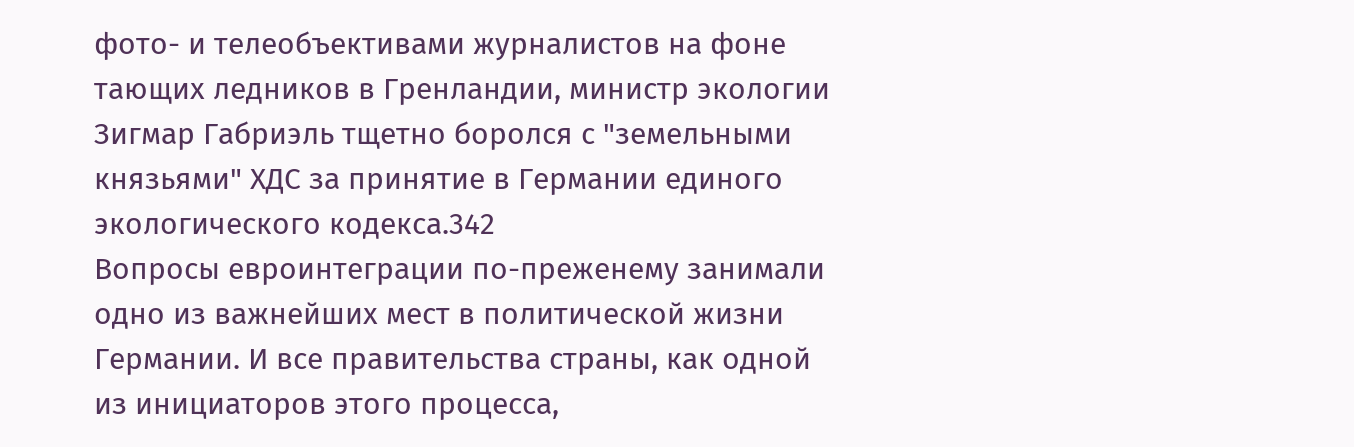фото- и телеобъективами журналистов на фоне тающих ледников в Гренландии, министр экологии Зигмар Габриэль тщетно боролся с "земельными князьями" ХДС за принятие в Германии единого экологического кодекса.342
Вопросы евроинтеграции по-преженему занимали одно из важнейших мест в политической жизни Германии. И все правительства страны, как одной из инициаторов этого процесса,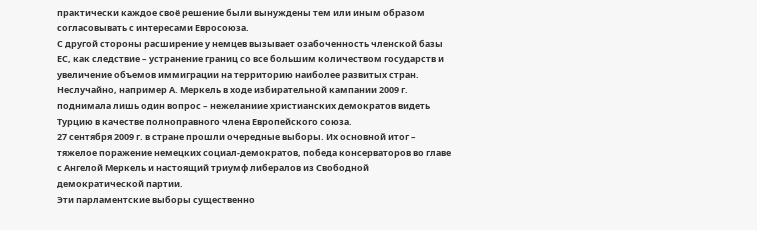практически каждое своё решение были вынуждены тем или иным образом согласовывать с интересами Евросоюза.
С другой стороны расширение у немцев вызывает озабоченность членской базы ЕС, как следствие – устранение границ со все большим количеством государств и увеличение объемов иммиграции на территорию наиболее развитых стран. Неслучайно, например А. Меркель в ходе избирательной кампании 2009 г. поднимала лишь один вопрос – нежеланиие христианских демократов видеть Турцию в качестве полноправного члена Европейского союза.
27 сентября 2009 г. в стране прошли очередные выборы. Их основной итог – тяжелое поражение немецких социал-демократов, победа консерваторов во главе с Ангелой Меркель и настоящий триумф либералов из Свободной демократической партии.
Эти парламентские выборы существенно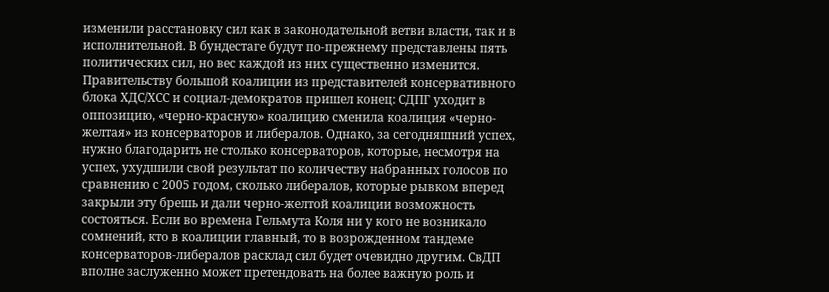изменили расстановку сил как в законодательной ветви власти, так и в исполнительной. В бундестаге будут по-прежнему представлены пять политических сил, но вес каждой из них существенно изменится.
Правительству большой коалиции из представителей консервативного блока ХДС/ХСС и социал-демократов пришел конец: СДПГ уходит в оппозицию, «черно-красную» коалицию сменила коалиция «черно-желтая» из консерваторов и либералов. Однако, за сегодняшний успех, нужно благодарить не столько консерваторов, которые, несмотря на успех, ухудшили свой результат по количеству набранных голосов по сравнению с 2005 годом, сколько либералов, которые рывком вперед закрыли эту брешь и дали черно-желтой коалиции возможность состояться. Если во времена Гельмута Коля ни у кого не возникало сомнений, кто в коалиции главный, то в возрожденном тандеме консерваторов-либералов расклад сил будет очевидно другим. СвДП вполне заслуженно может претендовать на более важную роль и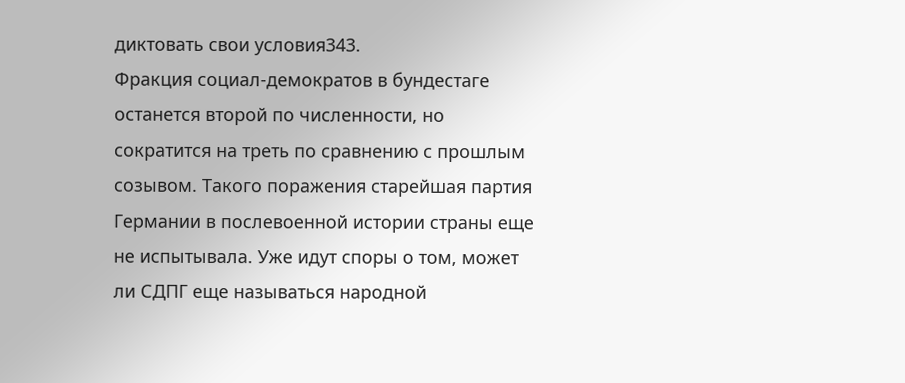диктовать свои условия343.
Фракция социал-демократов в бундестаге останется второй по численности, но сократится на треть по сравнению с прошлым созывом. Такого поражения старейшая партия Германии в послевоенной истории страны еще не испытывала. Уже идут споры о том, может ли СДПГ еще называться народной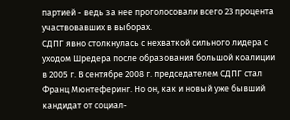партией - ведь за нее проголосовали всего 23 процента участвовавших в выборах.
СДПГ явно столкнулась с нехваткой сильного лидера с уходом Шредера после образования большой коалиции в 2005 г. В сентябре 2008 г. председателем СДПГ стал Франц Мюнтеферинг. Но он, как и новый уже бывший кандидат от социал-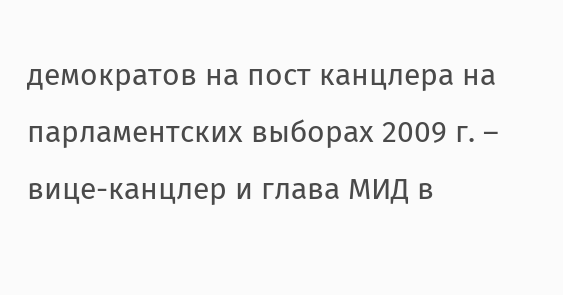демократов на пост канцлера на парламентских выборах 2009 г. – вице-канцлер и глава МИД в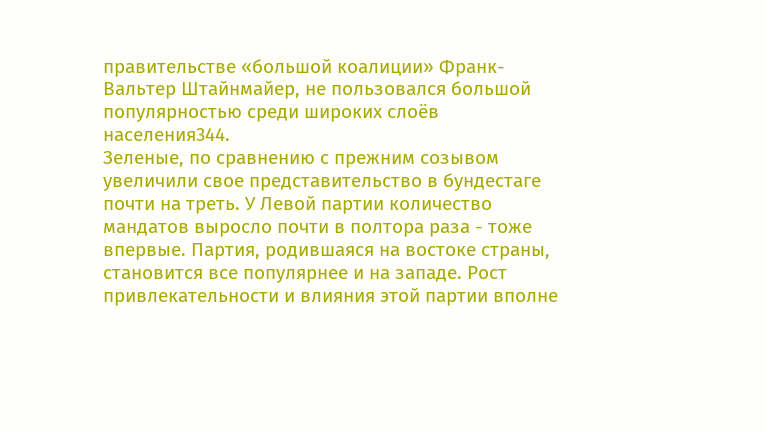правительстве «большой коалиции» Франк-Вальтер Штайнмайер, не пользовался большой популярностью среди широких слоёв населения344.
Зеленые, по сравнению с прежним созывом увеличили свое представительство в бундестаге почти на треть. У Левой партии количество мандатов выросло почти в полтора раза - тоже впервые. Партия, родившаяся на востоке страны, становится все популярнее и на западе. Рост привлекательности и влияния этой партии вполне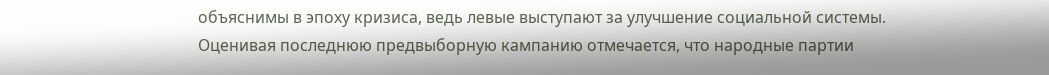объяснимы в эпоху кризиса, ведь левые выступают за улучшение социальной системы.
Оценивая последнюю предвыборную кампанию отмечается, что народные партии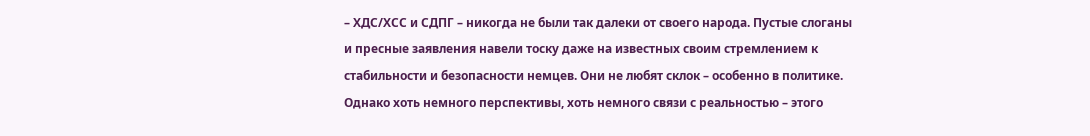– ХДС/ХСС и СДПГ – никогда не были так далеки от своего народа. Пустые слоганы и пресные заявления навели тоску даже на известных своим стремлением к стабильности и безопасности немцев. Они не любят склок – особенно в политике. Однако хоть немного перспективы, хоть немного связи с реальностью – этого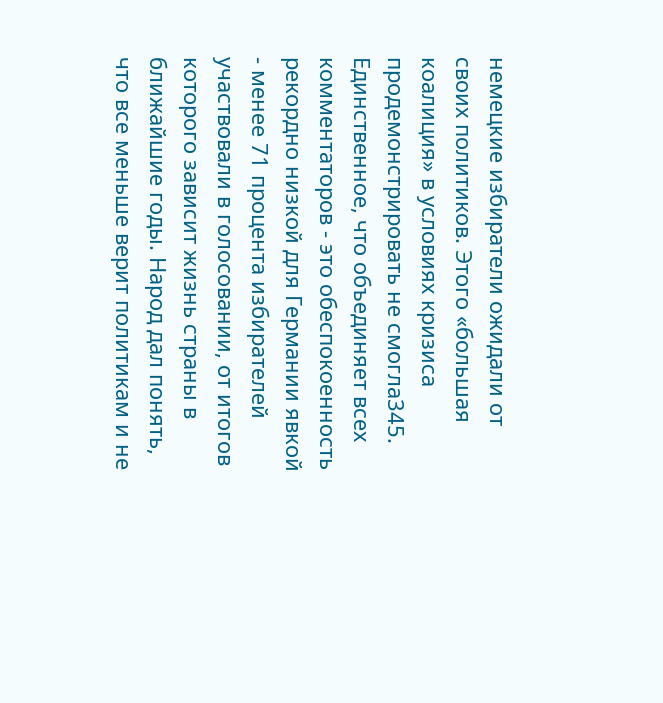немецкие избиратели ожидали от своих политиков. Этого «большая коалиция» в условиях кризиса продемонстрировать не смогла345.
Единственное, что объединяет всех комментаторов - это обеспокоенность рекордно низкой для Германии явкой - менее 71 процента избирателей участвовали в голосовании, от итогов которого зависит жизнь страны в ближайшие годы. Народ дал понять, что все меньше верит политикам и не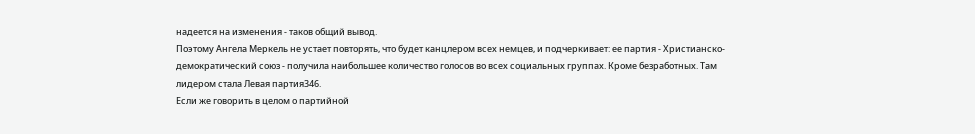надеется на изменения - таков общий вывод.
Поэтому Ангела Меркель не устает повторять, что будет канцлером всех немцев, и подчеркивает: ее партия - Христианско-демократический союз - получила наибольшее количество голосов во всех социальных группах. Кроме безработных. Там лидером стала Левая партия346.
Если же говорить в целом о партийной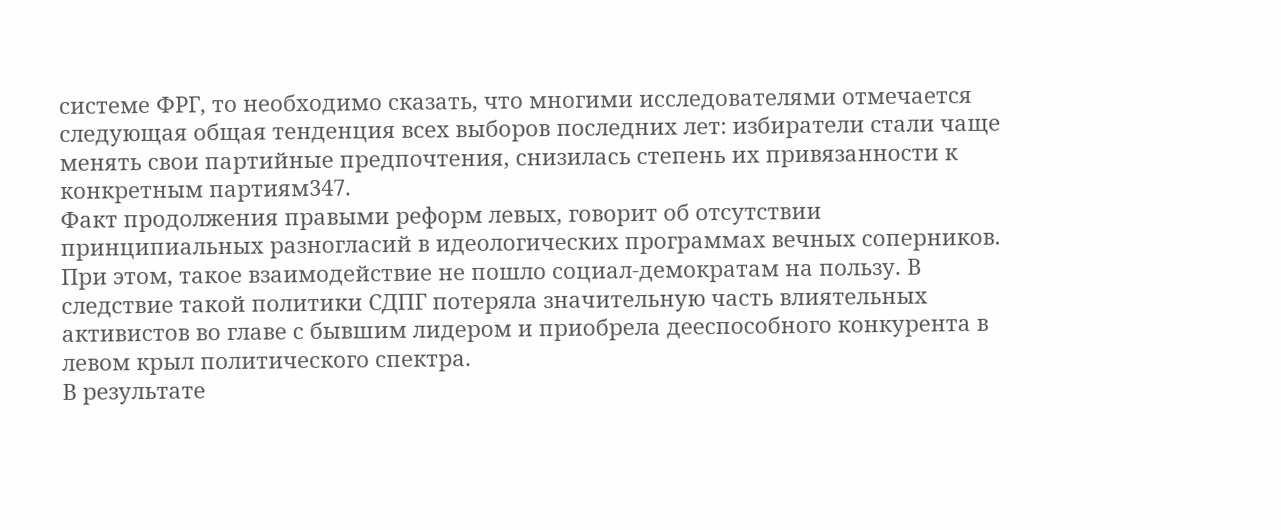системе ФРГ, то необходимо сказать, что многими исследователями отмечается следующая общая тенденция всех выборов последних лет: избиратели стали чаще менять свои партийные предпочтения, снизилась степень их привязанности к конкретным партиям347.
Факт продолжения правыми реформ левых, говорит об отсутствии принципиальных разногласий в идеологических программах вечных соперников. При этом, такое взаимодействие не пошло социал-демократам на пользу. В следствие такой политики СДПГ потеряла значительную часть влиятельных активистов во главе с бывшим лидером и приобрела дееспособного конкурента в левом крыл политического спектра.
В результате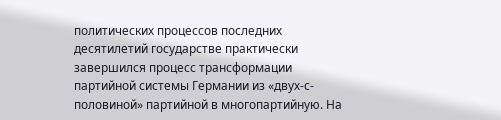политических процессов последних десятилетий государстве практически завершился процесс трансформации партийной системы Германии из «двух-с-половиной» партийной в многопартийную. На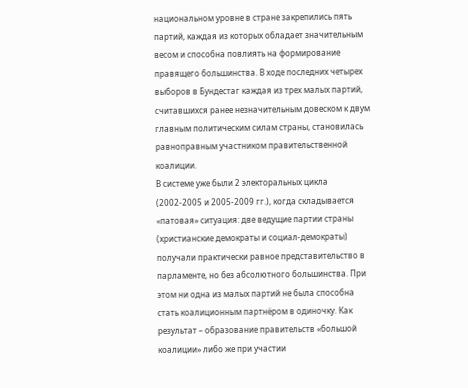национальном уровне в стране закрепились пять партий, каждая из которых обладает значительным весом и способна повлиять на формирование правящего большинства. В ходе последних четырех выборов в Бундестаг каждая из трех малых партий, считавшихся ранее незначительным довеском к двум главным политическим силам страны, становилась равноправным участником правительственной коалиции.
В системе уже были 2 электоральных цикла (2002-2005 и 2005-2009 гг.), когда складывается «патовая» ситуация: две ведущие партии страны (христианские демократы и социал-демократы) получали практически равное представительство в парламенте, но без абсолютного большинства. При этом ни одна из малых партий не была способна стать коалиционным партнёром в одиночку. Как результат – образование правительств «большой коалиции» либо же при участии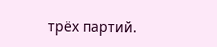трёх партий.